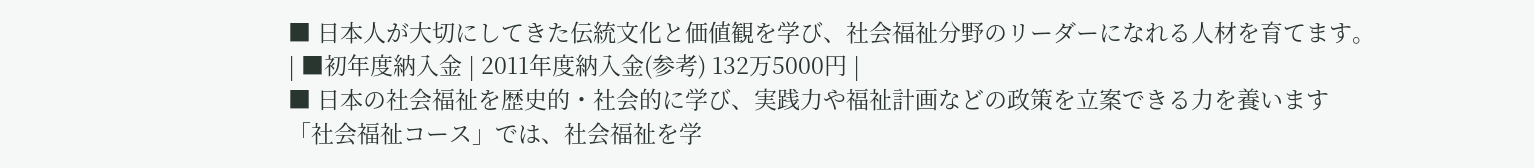■ 日本人が大切にしてきた伝統文化と価値観を学び、社会福祉分野のリーダーになれる人材を育てます。
| ■初年度納入金 | 2011年度納入金(参考) 132万5000円 |
■ 日本の社会福祉を歴史的・社会的に学び、実践力や福祉計画などの政策を立案できる力を養います
「社会福祉コース」では、社会福祉を学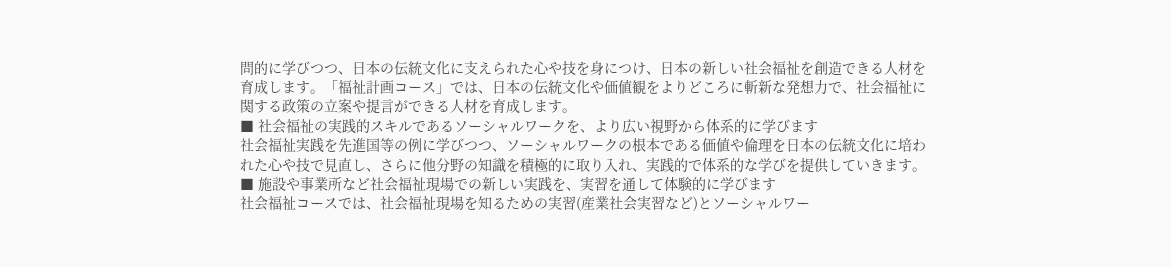問的に学びつつ、日本の伝統文化に支えられた心や技を身につけ、日本の新しい社会福祉を創造できる人材を育成します。「福祉計画コース」では、日本の伝統文化や価値観をよりどころに斬新な発想力で、社会福祉に関する政策の立案や提言ができる人材を育成します。
■ 社会福祉の実践的スキルであるソーシャルワークを、より広い視野から体系的に学びます
社会福祉実践を先進国等の例に学びつつ、ソーシャルワークの根本である価値や倫理を日本の伝統文化に培われた心や技で見直し、さらに他分野の知識を積極的に取り入れ、実践的で体系的な学びを提供していきます。
■ 施設や事業所など社会福祉現場での新しい実践を、実習を通して体験的に学びます
社会福祉コースでは、社会福祉現場を知るための実習(産業社会実習など)とソーシャルワー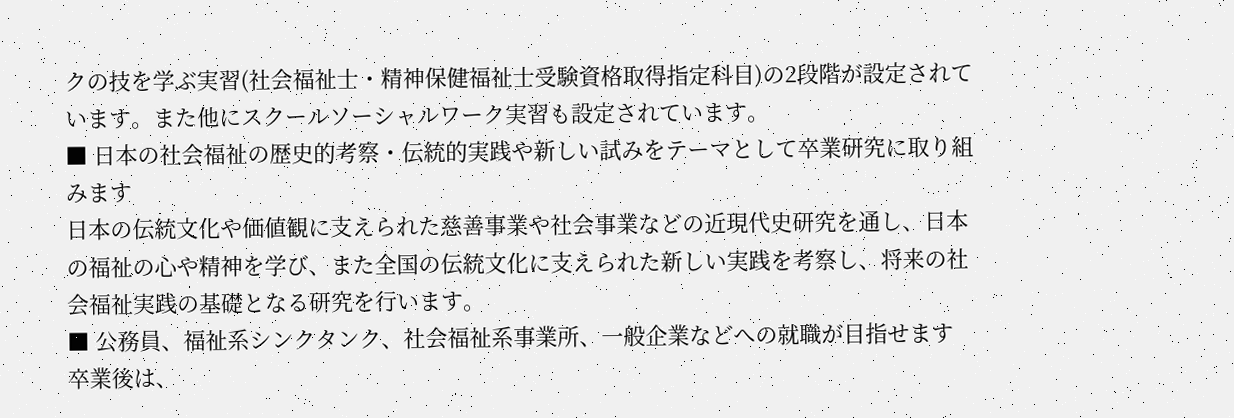クの技を学ぶ実習(社会福祉士・精神保健福祉士受験資格取得指定科目)の2段階が設定されています。また他にスクールソーシャルワーク実習も設定されています。
■ 日本の社会福祉の歴史的考察・伝統的実践や新しい試みをテーマとして卒業研究に取り組みます
日本の伝統文化や価値観に支えられた慈善事業や社会事業などの近現代史研究を通し、日本の福祉の心や精神を学び、また全国の伝統文化に支えられた新しい実践を考察し、将来の社会福祉実践の基礎となる研究を行います。
■ 公務員、福祉系シンクタンク、社会福祉系事業所、一般企業などへの就職が目指せます
卒業後は、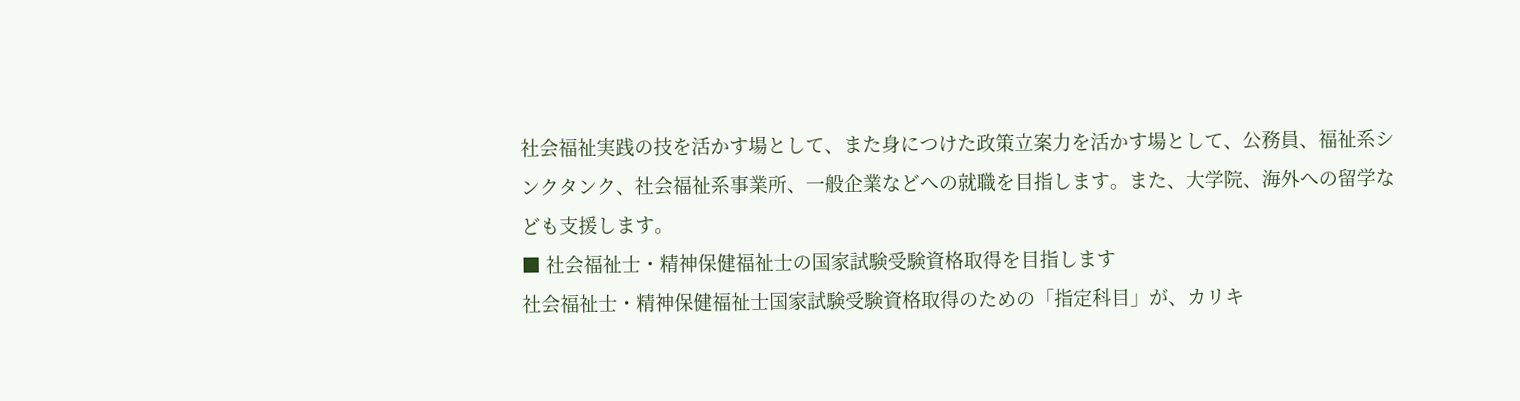社会福祉実践の技を活かす場として、また身につけた政策立案力を活かす場として、公務員、福祉系シンクタンク、社会福祉系事業所、一般企業などへの就職を目指します。また、大学院、海外への留学なども支援します。
■ 社会福祉士・精神保健福祉士の国家試験受験資格取得を目指します
社会福祉士・精神保健福祉士国家試験受験資格取得のための「指定科目」が、カリキ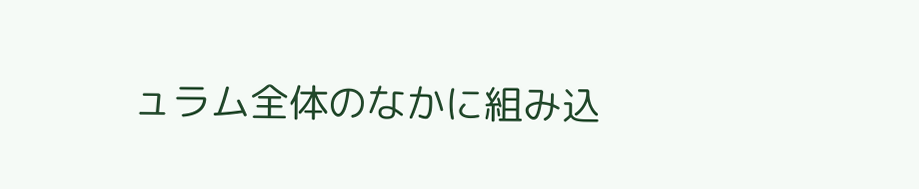ュラム全体のなかに組み込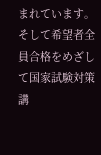まれています。そして希望者全員合格をめざして国家試験対策講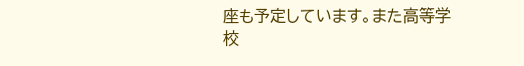座も予定しています。また高等学校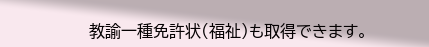教諭一種免許状(福祉)も取得できます。